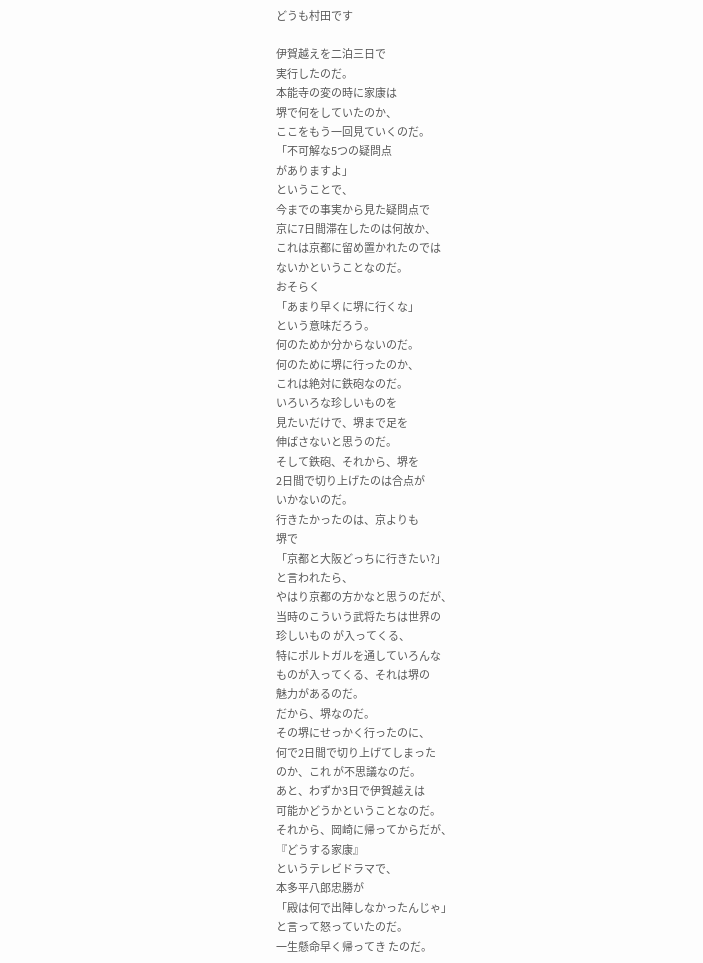どうも村田です

伊賀越えを二泊三日で
実行したのだ。
本能寺の変の時に家康は
堺で何をしていたのか、
ここをもう一回見ていくのだ。
「不可解な5つの疑問点
がありますよ」
ということで、
今までの事実から見た疑問点で
京に7日間滞在したのは何故か、
これは京都に留め置かれたのでは
ないかということなのだ。
おそらく
「あまり早くに堺に行くな」
という意味だろう。
何のためか分からないのだ。
何のために堺に行ったのか、
これは絶対に鉄砲なのだ。
いろいろな珍しいものを
見たいだけで、堺まで足を
伸ばさないと思うのだ。
そして鉄砲、それから、堺を
2日間で切り上げたのは合点が
いかないのだ。
行きたかったのは、京よりも
堺で
「京都と大阪どっちに行きたい?」
と言われたら、
やはり京都の方かなと思うのだが、
当時のこういう武将たちは世界の
珍しいもの が入ってくる、
特にポルトガルを通していろんな
ものが入ってくる、それは堺の
魅力があるのだ。
だから、堺なのだ。
その堺にせっかく行ったのに、
何で2日間で切り上げてしまった
のか、これ が不思議なのだ。
あと、わずか3日で伊賀越えは
可能かどうかということなのだ。
それから、岡崎に帰ってからだが、
『どうする家康』
というテレビドラマで、
本多平八郎忠勝が
「殿は何で出陣しなかったんじゃ」
と言って怒っていたのだ。
一生懸命早く帰ってき たのだ。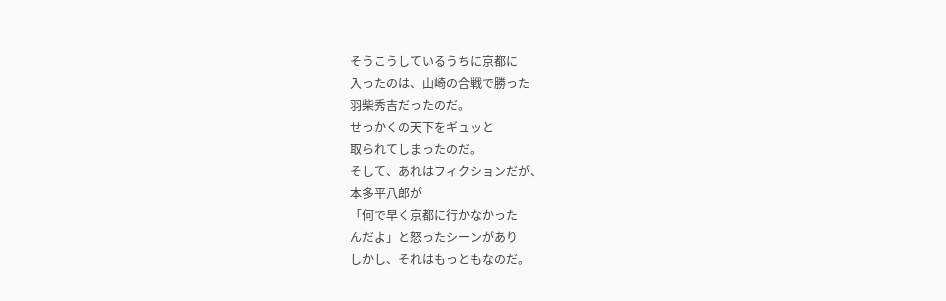そうこうしているうちに京都に
入ったのは、山崎の合戦で勝った
羽柴秀吉だったのだ。
せっかくの天下をギュッと
取られてしまったのだ。
そして、あれはフィクションだが、
本多平八郎が
「何で早く京都に行かなかった
んだよ」と怒ったシーンがあり
しかし、それはもっともなのだ。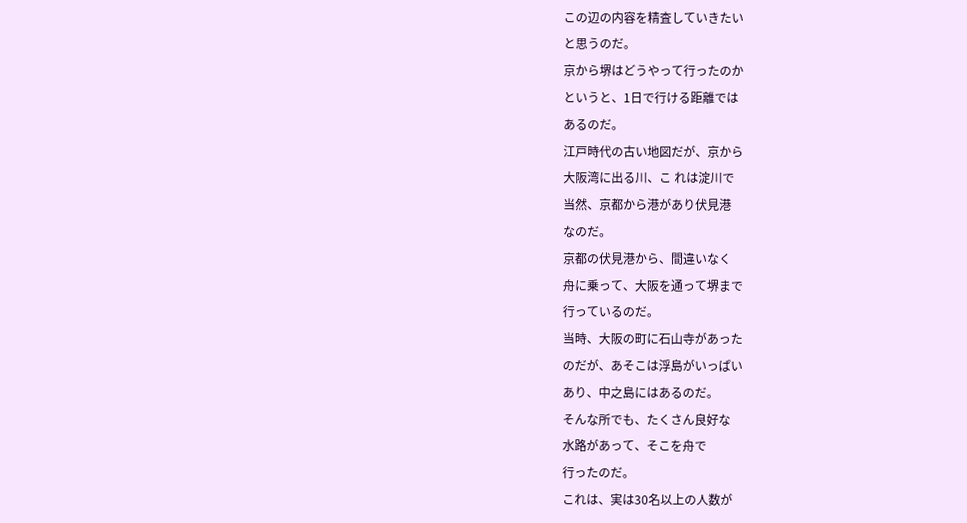この辺の内容を精査していきたい
と思うのだ。
京から堺はどうやって行ったのか
というと、1日で行ける距離では
あるのだ。
江戸時代の古い地図だが、京から
大阪湾に出る川、こ れは淀川で
当然、京都から港があり伏見港
なのだ。
京都の伏見港から、間違いなく
舟に乗って、大阪を通って堺まで
行っているのだ。
当時、大阪の町に石山寺があった
のだが、あそこは浮島がいっぱい
あり、中之島にはあるのだ。
そんな所でも、たくさん良好な
水路があって、そこを舟で
行ったのだ。
これは、実は30名以上の人数が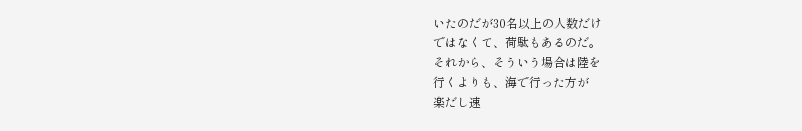いたのだが30名以上の人数だけ
ではなくて、荷駄もあるのだ。
それから、そういう場合は陸を
行くよりも、海で行った方が
楽だし速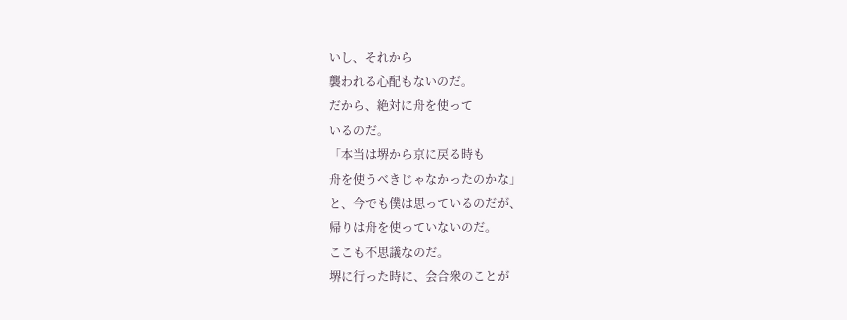いし、それから
襲われる心配もないのだ。
だから、絶対に舟を使って
いるのだ。
「本当は堺から京に戻る時も
舟を使うべきじゃなかったのかな」
と、今でも僕は思っているのだが、
帰りは舟を使っていないのだ。
ここも不思議なのだ。
堺に行った時に、会合衆のことが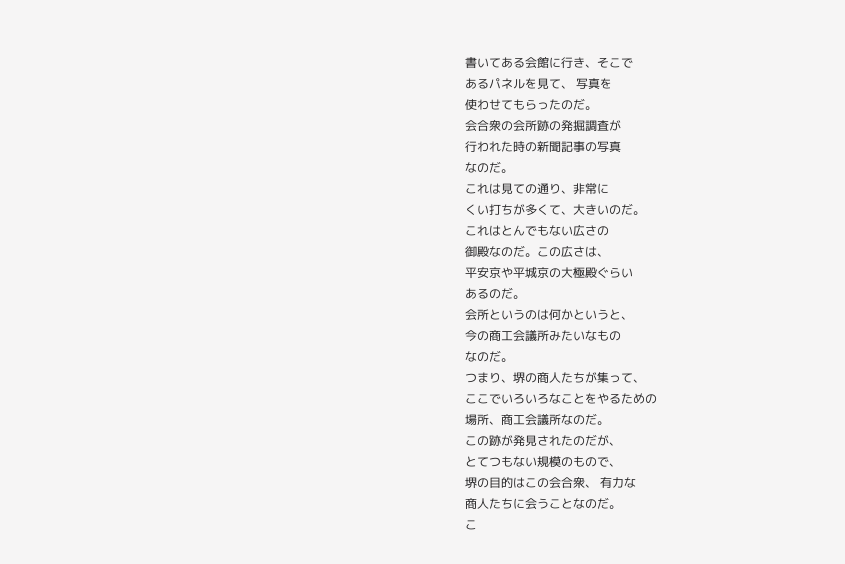書いてある会館に行き、そこで
あるパネルを見て、 写真を
使わせてもらったのだ。
会合衆の会所跡の発掘調査が
行われた時の新聞記事の写真
なのだ。
これは見ての通り、非常に
くい打ちが多くて、大きいのだ。
これはとんでもない広さの
御殿なのだ。この広さは、
平安京や平城京の大極殿ぐらい
あるのだ。
会所というのは何かというと、
今の商工会議所みたいなもの
なのだ。
つまり、堺の商人たちが集って、
ここでいろいろなことをやるための
場所、商工会議所なのだ。
この跡が発見されたのだが、
とてつもない規模のもので、
堺の目的はこの会合衆、 有力な
商人たちに会うことなのだ。
こ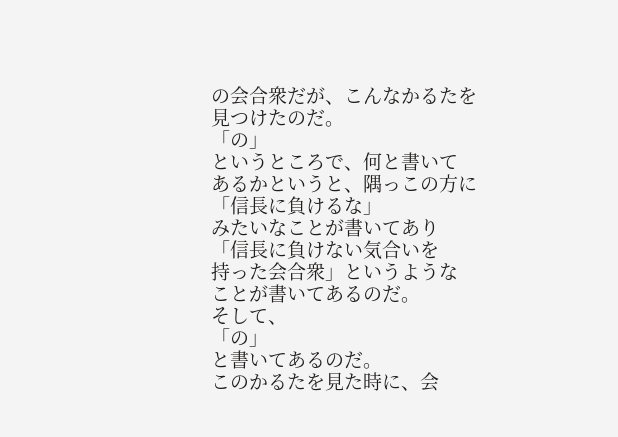の会合衆だが、こんなかるたを
見つけたのだ。
「の」
というところで、何と書いて
あるかというと、隅っこの方に
「信長に負けるな」
みたいなことが書いてあり
「信長に負けない気合いを
持った会合衆」というような
ことが書いてあるのだ。
そして、
「の」
と書いてあるのだ。
このかるたを見た時に、会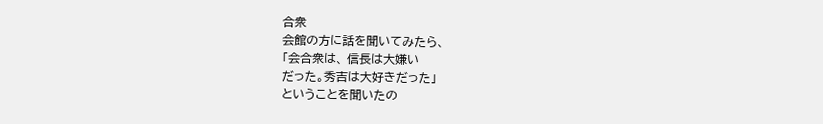合衆
会館の方に話を聞いてみたら、
「会合衆は、 信長は大嫌い
だった。秀吉は大好きだった」
ということを聞いたの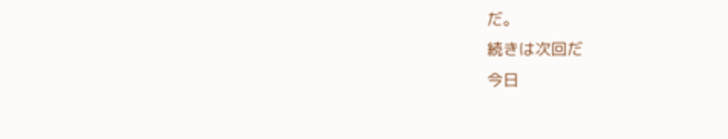だ。
続きは次回だ
今日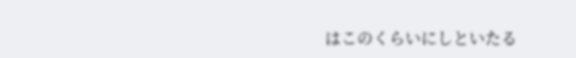はこのくらいにしといたる